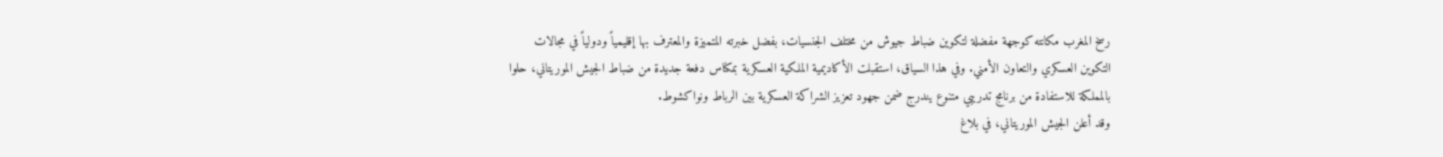رسخ المغرب مكانته كوجهة مفضلة لتكوين ضباط جيوش من مختلف الجنسيات، بفضل خبرته المتميزة والمعترف بها إقليمياً ودولياً في مجالات التكوين العسكري والتعاون الأمني. وفي هذا السياق، استقبلت الأكاديمية الملكية العسكرية بمكناس دفعة جديدة من ضباط الجيش الموريتاني، حلوا بالمملكة للاستفادة من برنامج تدريبي متنوع يندرج ضمن جهود تعزيز الشراكة العسكرية بين الرباط ونواكشوط.
وقد أعلن الجيش الموريتاني، في بلاغ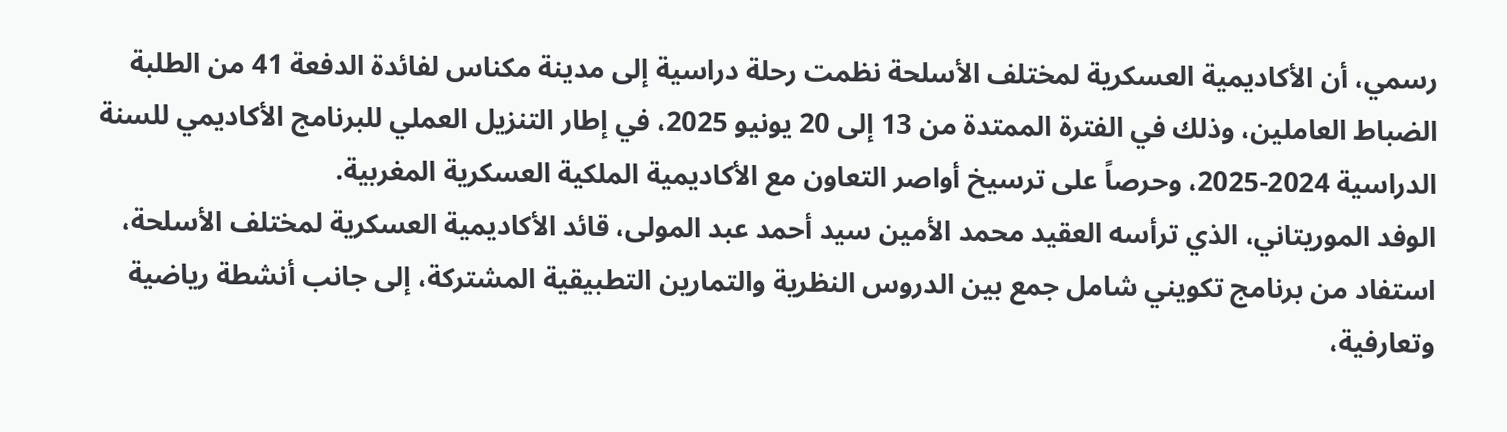رسمي، أن الأكاديمية العسكرية لمختلف الأسلحة نظمت رحلة دراسية إلى مدينة مكناس لفائدة الدفعة 41 من الطلبة الضباط العاملين، وذلك في الفترة الممتدة من 13 إلى 20 يونيو 2025، في إطار التنزيل العملي للبرنامج الأكاديمي للسنة الدراسية 2024-2025، وحرصاً على ترسيخ أواصر التعاون مع الأكاديمية الملكية العسكرية المغربية.
الوفد الموريتاني، الذي ترأسه العقيد محمد الأمين سيد أحمد عبد المولى، قائد الأكاديمية العسكرية لمختلف الأسلحة، استفاد من برنامج تكويني شامل جمع بين الدروس النظرية والتمارين التطبيقية المشتركة، إلى جانب أنشطة رياضية وتعارفية،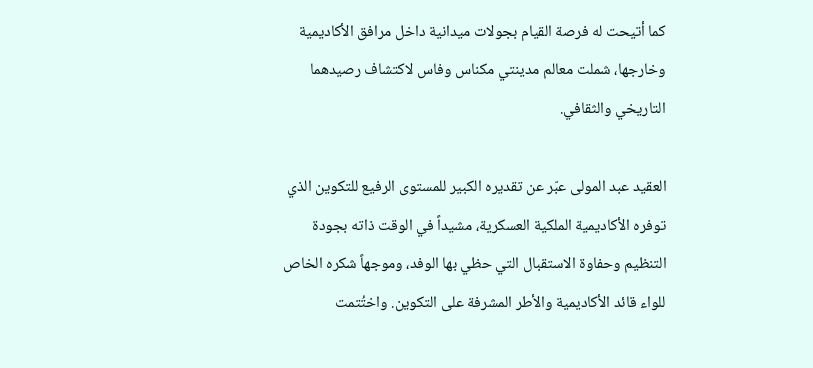كما أتيحت له فرصة القيام بجولات ميدانية داخل مرافق الأكاديمية وخارجها، شملت معالم مدينتي مكناس وفاس لاكتشاف رصيدهما التاريخي والثقافي.

العقيد عبد المولى عبّر عن تقديره الكبير للمستوى الرفيع للتكوين الذي توفره الأكاديمية الملكية العسكرية، مشيداً في الوقت ذاته بجودة التنظيم وحفاوة الاستقبال التي حظي بها الوفد، وموجهاً شكره الخاص للواء قائد الأكاديمية والأطر المشرفة على التكوين. واختُتمت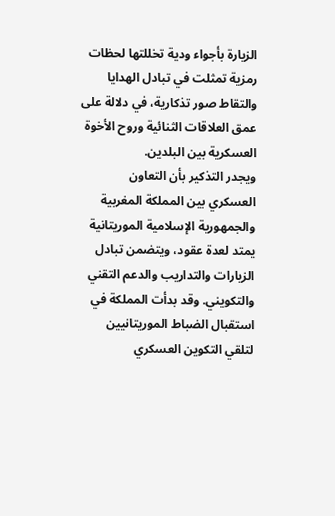الزيارة بأجواء ودية تخللتها لحظات رمزية تمثلت في تبادل الهدايا والتقاط صور تذكارية، في دلالة على عمق العلاقات الثنائية وروح الأخوة العسكرية بين البلدين.
ويجدر التذكير بأن التعاون العسكري بين المملكة المغربية والجمهورية الإسلامية الموريتانية يمتد لعدة عقود، ويتضمن تبادل الزيارات والتداريب والدعم التقني والتكويني. وقد بدأت المملكة في استقبال الضباط الموريتانيين لتلقي التكوين العسكري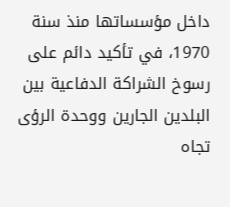داخل مؤسساتها منذ سنة 1970، في تأكيد دائم على رسوخ الشراكة الدفاعية بين البلدين الجارين ووحدة الرؤى تجاه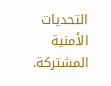التحديات الأمنية المشتركة.